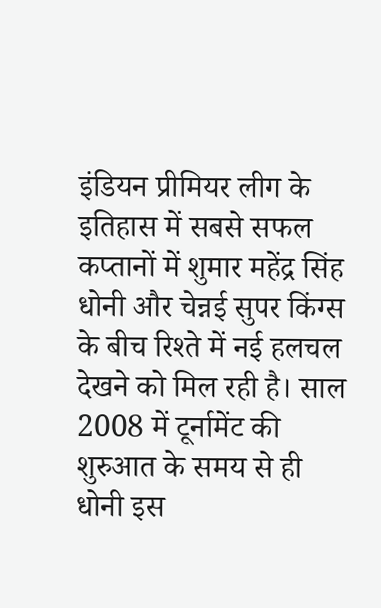इंडियन प्रीमियर लीग के इतिहास में सबसे सफल कप्तानों में शुमार महेंद्र सिंह धोनी और चेन्नई सुपर किंग्स के बीच रिश्ते में नई हलचल देखने को मिल रही है। साल 2008 में टूर्नामेंट की शुरुआत के समय से ही धोनी इस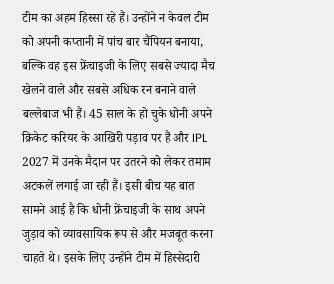टीम का अहम हिस्सा रहे हैं। उन्होंने न केवल टीम को अपनी कप्तानी में पांच बार चैंपियन बनाया, बल्कि वह इस फ्रेंचाइजी के लिए सबसे ज्यादा मैच खेलने वाले और सबसे अधिक रन बनाने वाले बल्लेबाज भी हैं। 45 साल के हो चुके धोनी अपने क्रिकेट करियर के आखिरी पड़ाव पर हैं और IPL 2027 में उनके मैदान पर उतरने को लेकर तमाम अटकलें लगाई जा रही हैं। इसी बीच यह बात सामने आई है कि धोनी फ्रेंचाइजी के साथ अपने जुड़ाव को व्यावसायिक रूप से और मजबूत करना चाहते थे। इसके लिए उन्होंने टीम में हिस्सेदारी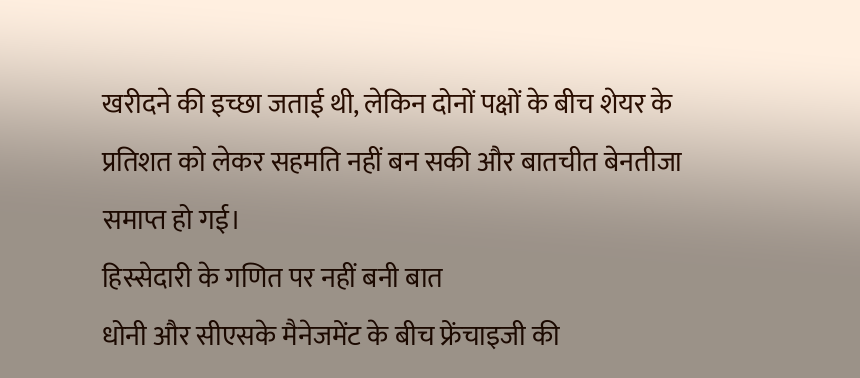खरीदने की इच्छा जताई थी, लेकिन दोनों पक्षों के बीच शेयर के प्रतिशत को लेकर सहमति नहीं बन सकी और बातचीत बेनतीजा समाप्त हो गई।
हिस्सेदारी के गणित पर नहीं बनी बात
धोनी और सीएसके मैनेजमेंट के बीच फ्रेंचाइजी की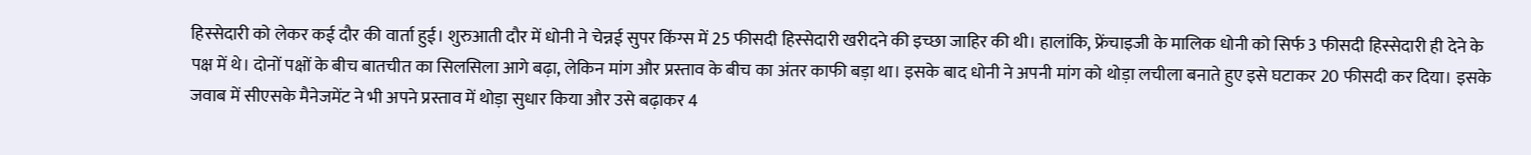हिस्सेदारी को लेकर कई दौर की वार्ता हुई। शुरुआती दौर में धोनी ने चेन्नई सुपर किंग्स में 25 फीसदी हिस्सेदारी खरीदने की इच्छा जाहिर की थी। हालांकि, फ्रेंचाइजी के मालिक धोनी को सिर्फ 3 फीसदी हिस्सेदारी ही देने के पक्ष में थे। दोनों पक्षों के बीच बातचीत का सिलसिला आगे बढ़ा, लेकिन मांग और प्रस्ताव के बीच का अंतर काफी बड़ा था। इसके बाद धोनी ने अपनी मांग को थोड़ा लचीला बनाते हुए इसे घटाकर 20 फीसदी कर दिया। इसके जवाब में सीएसके मैनेजमेंट ने भी अपने प्रस्ताव में थोड़ा सुधार किया और उसे बढ़ाकर 4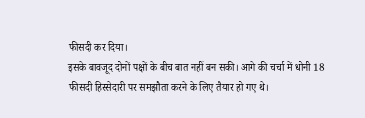फीसदी कर दिया।
इसके बावजूद दोनों पक्षों के बीच बात नहीं बन सकी। आगे की चर्चा में धोनी 18 फीसदी हिस्सेदारी पर समझौता करने के लिए तैयार हो गए थे।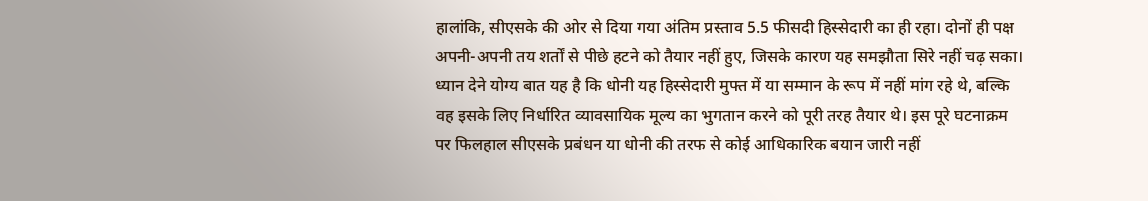हालांकि, सीएसके की ओर से दिया गया अंतिम प्रस्ताव 5.5 फीसदी हिस्सेदारी का ही रहा। दोनों ही पक्ष अपनी-अपनी तय शर्तों से पीछे हटने को तैयार नहीं हुए, जिसके कारण यह समझौता सिरे नहीं चढ़ सका। ध्यान देने योग्य बात यह है कि धोनी यह हिस्सेदारी मुफ्त में या सम्मान के रूप में नहीं मांग रहे थे, बल्कि वह इसके लिए निर्धारित व्यावसायिक मूल्य का भुगतान करने को पूरी तरह तैयार थे। इस पूरे घटनाक्रम पर फिलहाल सीएसके प्रबंधन या धोनी की तरफ से कोई आधिकारिक बयान जारी नहीं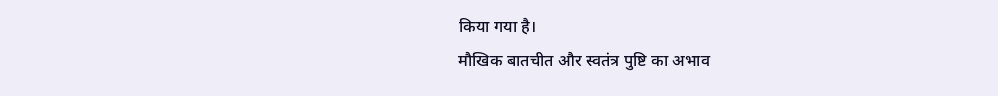किया गया है।
मौखिक बातचीत और स्वतंत्र पुष्टि का अभाव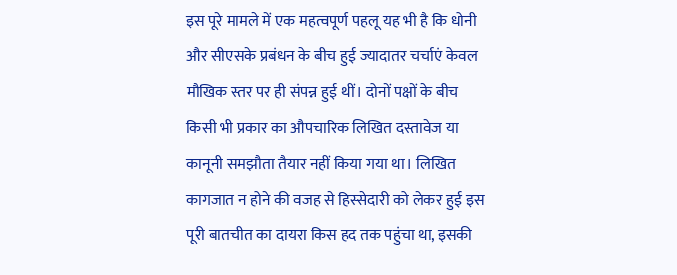इस पूरे मामले में एक महत्वपूर्ण पहलू यह भी है कि धोनी और सीएसके प्रबंधन के बीच हुई ज्यादातर चर्चाएं केवल मौखिक स्तर पर ही संपन्न हुई थीं। दोनों पक्षों के बीच किसी भी प्रकार का औपचारिक लिखित दस्तावेज या कानूनी समझौता तैयार नहीं किया गया था। लिखित कागजात न होने की वजह से हिस्सेदारी को लेकर हुई इस पूरी बातचीत का दायरा किस हद तक पहुंचा था, इसकी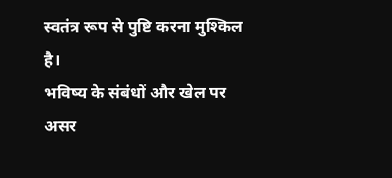स्वतंत्र रूप से पुष्टि करना मुश्किल है।
भविष्य के संबंधों और खेल पर असर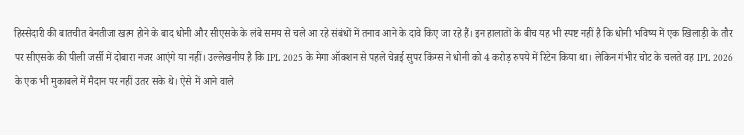हिस्सेदारी की बातचीत बेनतीजा खत्म होने के बाद धोनी और सीएसके के लंबे समय से चले आ रहे संबंधों में तनाव आने के दावे किए जा रहे हैं। इन हालातों के बीच यह भी स्पष्ट नहीं है कि धोनी भविष्य में एक खिलाड़ी के तौर पर सीएसके की पीली जर्सी में दोबारा नजर आएंगे या नहीं। उल्लेखनीय है कि IPL 2025 के मेगा ऑक्शन से पहले चेन्नई सुपर किंग्स ने धोनी को 4 करोड़ रुपये में रिटेन किया था। लेकिन गंभीर चोट के चलते वह IPL 2026 के एक भी मुकाबले में मैदान पर नहीं उतर सके थे। ऐसे में आने वाले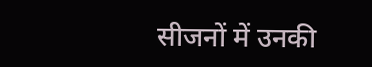सीजनों में उनकी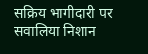सक्रिय भागीदारी पर सवालिया निशान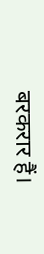बरकरार हैं।